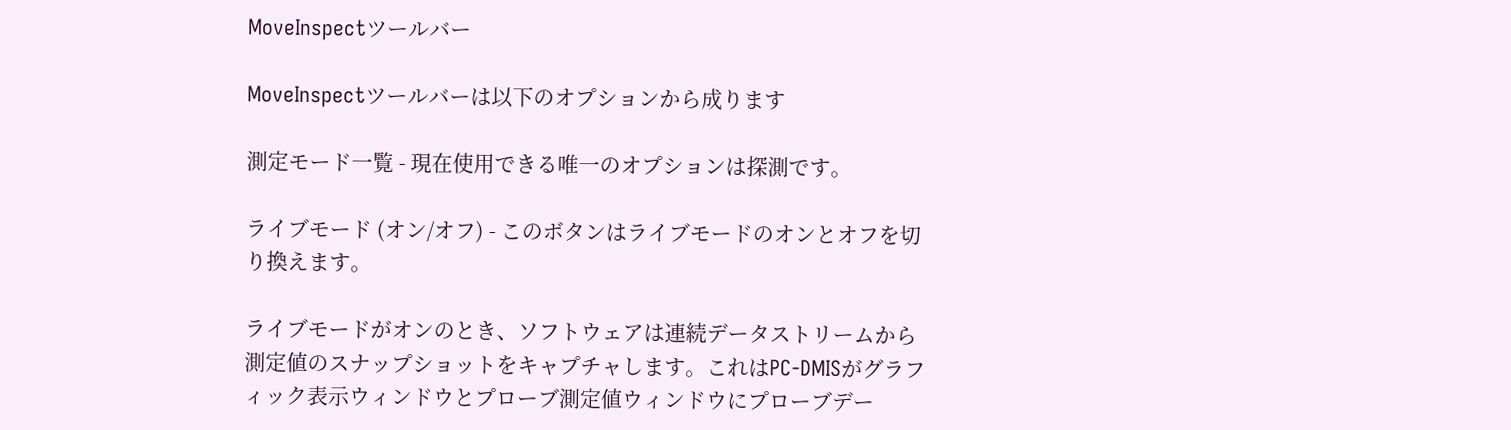MoveInspectツールバー

MoveInspectツールバーは以下のオプションから成ります

測定モード一覧 - 現在使用できる唯一のオプションは探測です。

ライブモード (オン/オフ) - このボタンはライブモードのオンとオフを切り換えます。

ライブモードがオンのとき、ソフトウェアは連続データストリームから測定値のスナップショットをキャプチャします。これはPC-DMISがグラフィック表示ウィンドウとプローブ測定値ウィンドウにプローブデー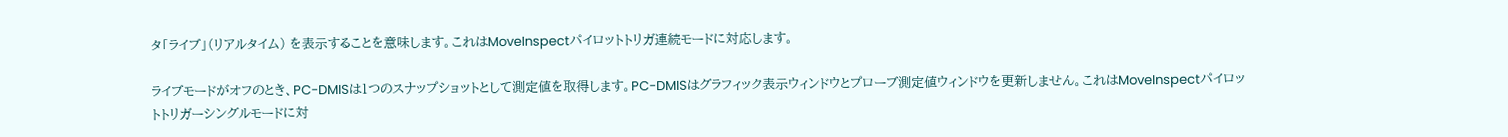タ「ライブ」(リアルタイム) を表示することを意味します。これはMoveInspectパイロットトリガ連続モードに対応します。

ライブモードがオフのとき、PC-DMISは1つのスナップショットとして測定値を取得します。PC-DMISはグラフィック表示ウィンドウとプローブ測定値ウィンドウを更新しません。これはMoveInspectパイロットトリガーシングルモードに対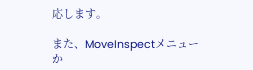応します。

また、MoveInspectメニューか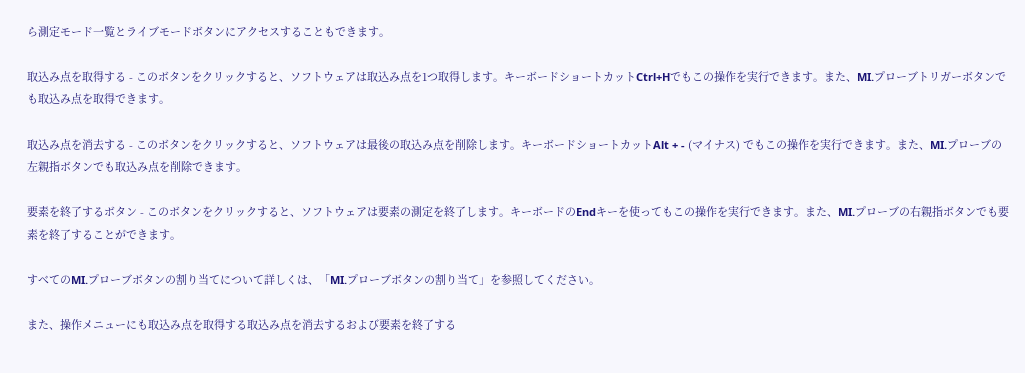ら測定モード一覧とライブモードボタンにアクセスすることもできます。

取込み点を取得する - このボタンをクリックすると、ソフトウェアは取込み点を1つ取得します。キーボードショートカットCtrl+Hでもこの操作を実行できます。また、MI.プローブトリガーボタンでも取込み点を取得できます。

取込み点を消去する - このボタンをクリックすると、ソフトウェアは最後の取込み点を削除します。キーボードショートカットAlt + - (マイナス) でもこの操作を実行できます。また、MI.プローブの左親指ボタンでも取込み点を削除できます。

要素を終了するボタン - このボタンをクリックすると、ソフトウェアは要素の測定を終了します。キーボードのEndキーを使ってもこの操作を実行できます。また、MI.プローブの右親指ボタンでも要素を終了することができます。

すべてのMI.プローブボタンの割り当てについて詳しくは、「MI.プローブボタンの割り当て」を参照してください。

また、操作メニューにも取込み点を取得する取込み点を消去するおよび要素を終了する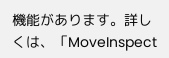機能があります。詳しくは、「MoveInspect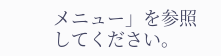メニュー」を参照してください。